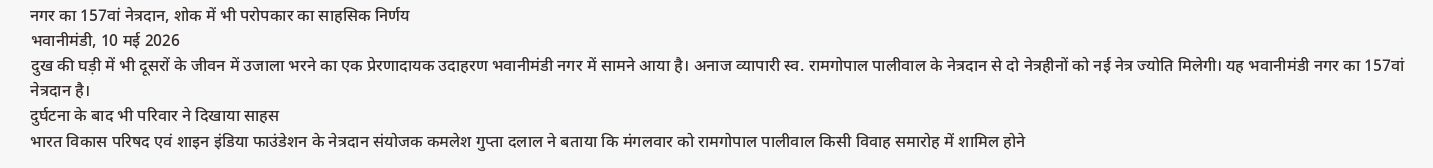नगर का 157वां नेत्रदान, शोक में भी परोपकार का साहसिक निर्णय
भवानीमंडी, 10 मई 2026
दुख की घड़ी में भी दूसरों के जीवन में उजाला भरने का एक प्रेरणादायक उदाहरण भवानीमंडी नगर में सामने आया है। अनाज व्यापारी स्व. रामगोपाल पालीवाल के नेत्रदान से दो नेत्रहीनों को नई नेत्र ज्योति मिलेगी। यह भवानीमंडी नगर का 157वां नेत्रदान है।
दुर्घटना के बाद भी परिवार ने दिखाया साहस
भारत विकास परिषद एवं शाइन इंडिया फाउंडेशन के नेत्रदान संयोजक कमलेश गुप्ता दलाल ने बताया कि मंगलवार को रामगोपाल पालीवाल किसी विवाह समारोह में शामिल होने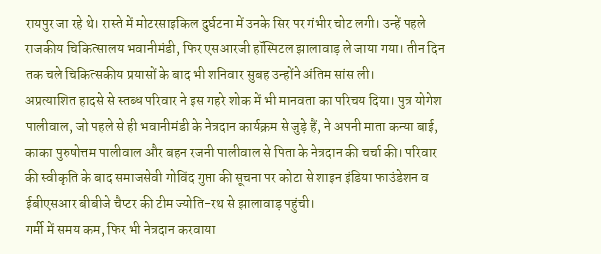रायपुर जा रहे थे। रास्ते में मोटरसाइकिल दुर्घटना में उनके सिर पर गंभीर चोट लगी। उन्हें पहले राजकीय चिकित्सालय भवानीमंडी, फिर एसआरजी हॉस्पिटल झालावाड़ ले जाया गया। तीन दिन तक चले चिकित्सकीय प्रयासों के बाद भी शनिवार सुबह उन्होंने अंतिम सांस ली।
अप्रत्याशित हादसे से स्तब्ध परिवार ने इस गहरे शोक में भी मानवता का परिचय दिया। पुत्र योगेश पालीवाल, जो पहले से ही भवानीमंडी के नेत्रदान कार्यक्रम से जुड़े हैं, ने अपनी माता कन्या बाई, काका पुरुषोत्तम पालीवाल और बहन रजनी पालीवाल से पिता के नेत्रदान की चर्चा की। परिवार की स्वीकृति के बाद समाजसेवी गोविंद गुप्ता की सूचना पर कोटा से शाइन इंडिया फाउंडेशन व ईबीएसआर बीबीजे चैप्टर की टीम ज्योति-रथ से झालावाड़ पहुंची।
गर्मी में समय कम, फिर भी नेत्रदान करवाया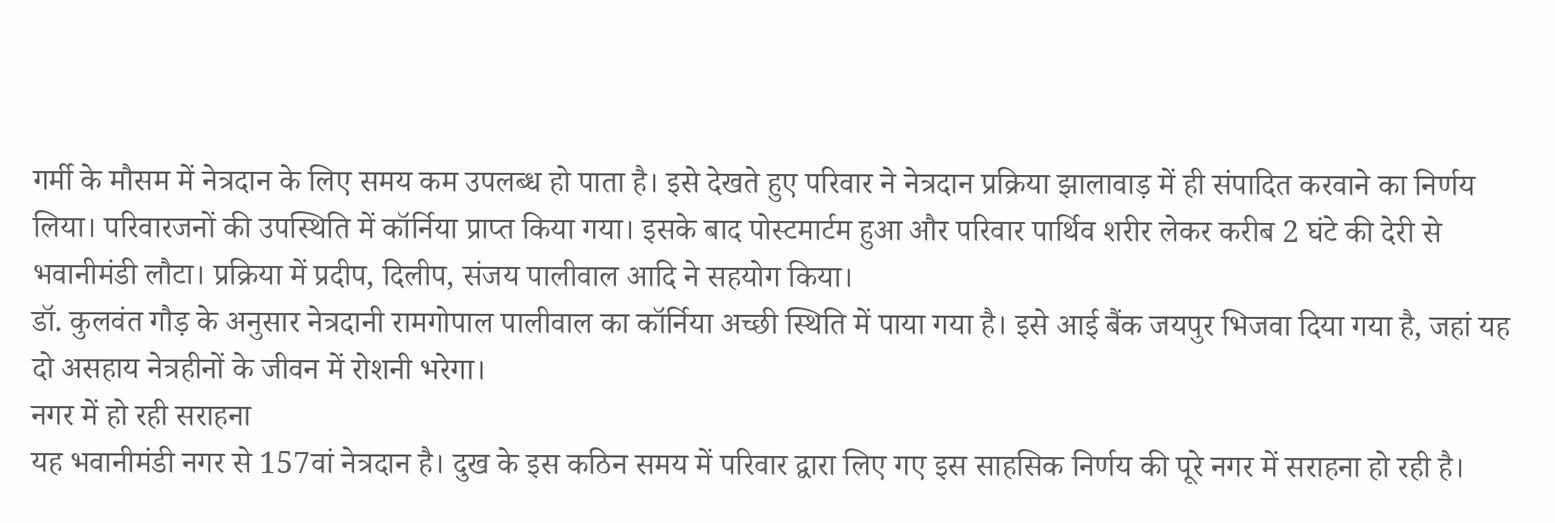गर्मी के मौसम में नेत्रदान के लिए समय कम उपलब्ध हो पाता है। इसे देखते हुए परिवार ने नेत्रदान प्रक्रिया झालावाड़ में ही संपादित करवाने का निर्णय लिया। परिवारजनों की उपस्थिति में कॉर्निया प्राप्त किया गया। इसके बाद पोस्टमार्टम हुआ और परिवार पार्थिव शरीर लेकर करीब 2 घंटे की देरी से भवानीमंडी लौटा। प्रक्रिया में प्रदीप, दिलीप, संजय पालीवाल आदि ने सहयोग किया।
डॉ. कुलवंत गौड़ के अनुसार नेत्रदानी रामगोपाल पालीवाल का कॉर्निया अच्छी स्थिति में पाया गया है। इसे आई बैंक जयपुर भिजवा दिया गया है, जहां यह दो असहाय नेत्रहीनों के जीवन में रोशनी भरेगा।
नगर में हो रही सराहना
यह भवानीमंडी नगर से 157वां नेत्रदान है। दुख के इस कठिन समय में परिवार द्वारा लिए गए इस साहसिक निर्णय की पूरे नगर में सराहना हो रही है।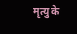मृत्यु के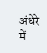अंधेरे में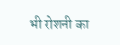भी रोशनी का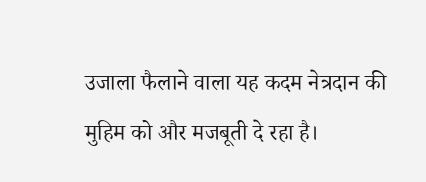उजाला फैलाने वाला यह कदम नेत्रदान की मुहिम को और मजबूती दे रहा है।